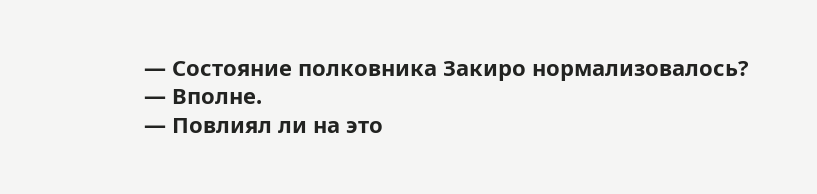— Состояние полковника Закиро нормализовалось?
— Вполне.
— Повлиял ли на это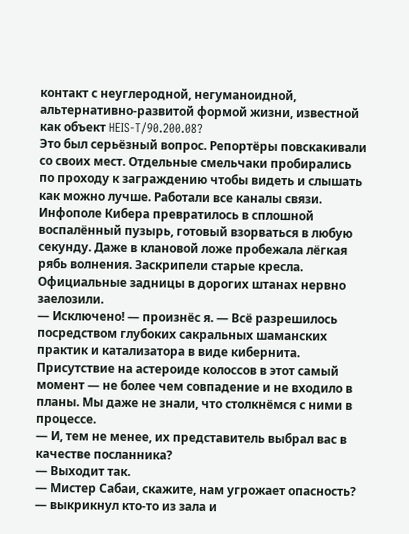контакт с неуглеродной, негуманоидной, альтернативно-развитой формой жизни, известной как объект HEIS-T/90.200.08?
Это был серьёзный вопрос. Репортёры повскакивали со своих мест. Отдельные смельчаки пробирались по проходу к заграждению чтобы видеть и слышать как можно лучше. Работали все каналы связи. Инфополе Кибера превратилось в сплошной воспалённый пузырь, готовый взорваться в любую секунду. Даже в клановой ложе пробежала лёгкая рябь волнения. Заскрипели старые кресла. Официальные задницы в дорогих штанах нервно заелозили.
— Исключено! — произнёс я. — Всё разрешилось посредством глубоких сакральных шаманских практик и катализатора в виде кибернита. Присутствие на астероиде колоссов в этот самый момент — не более чем совпадение и не входило в планы. Мы даже не знали, что столкнёмся с ними в процессе.
— И, тем не менее, их представитель выбрал вас в качестве посланника?
— Выходит так.
— Мистер Сабаи, скажите, нам угрожает опасность? — выкрикнул кто-то из зала и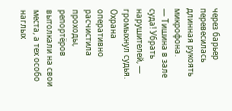через барьер перевесилась длинная рукоять микрофона.
— Тишина в зале суда! Убрать нарушителей, — громыхнул судья. Охрана оперативно расчистила проходы, репортёров вытолкали на свои места, а тех особо наглых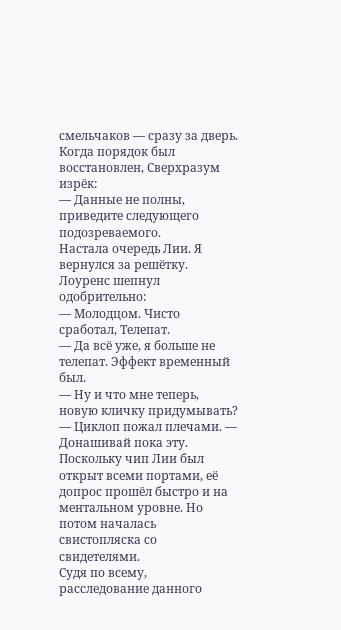смельчаков — сразу за дверь.
Когда порядок был восстановлен, Сверхразум изрёк:
— Данные не полны, приведите следующего подозреваемого.
Настала очередь Лии. Я вернулся за решётку. Лоуренс шепнул одобрительно:
— Молодцом. Чисто сработал, Телепат.
— Да всё уже, я больше не телепат. Эффект временный был.
— Ну и что мне теперь, новую кличку придумывать? — Циклоп пожал плечами. — Донашивай пока эту.
Поскольку чип Лии был открыт всеми портами, её допрос прошёл быстро и на ментальном уровне. Но потом началась свистопляска со свидетелями.
Судя по всему, расследование данного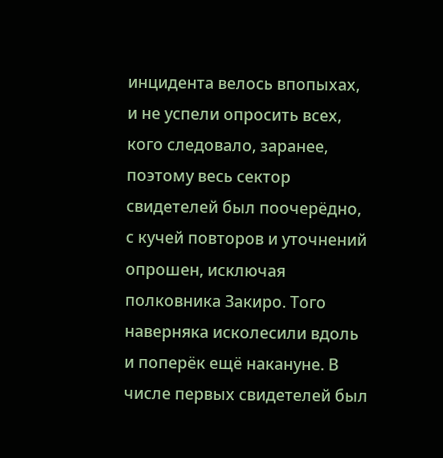инцидента велось впопыхах, и не успели опросить всех, кого следовало, заранее, поэтому весь сектор свидетелей был поочерёдно, с кучей повторов и уточнений опрошен, исключая полковника Закиро. Того наверняка исколесили вдоль и поперёк ещё накануне. В числе первых свидетелей был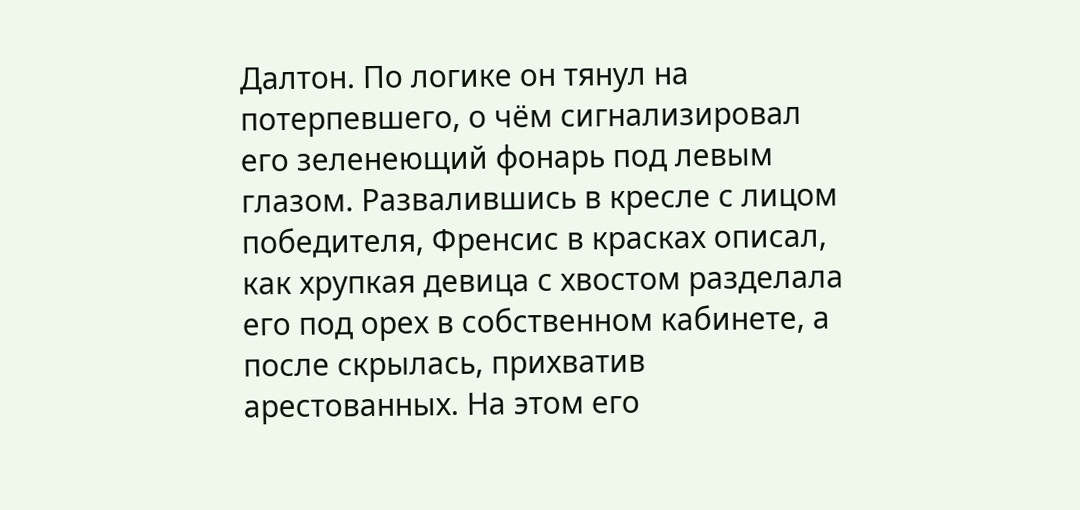Далтон. По логике он тянул на потерпевшего, о чём сигнализировал его зеленеющий фонарь под левым глазом. Развалившись в кресле с лицом победителя, Френсис в красках описал, как хрупкая девица с хвостом разделала его под орех в собственном кабинете, а после скрылась, прихватив арестованных. На этом его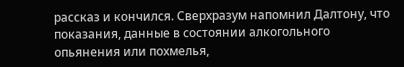рассказ и кончился. Сверхразум напомнил Далтону, что показания, данные в состоянии алкогольного опьянения или похмелья,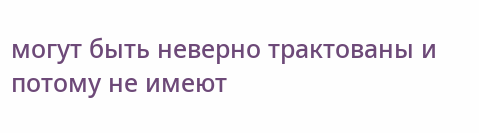могут быть неверно трактованы и потому не имеют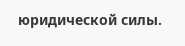юридической силы.